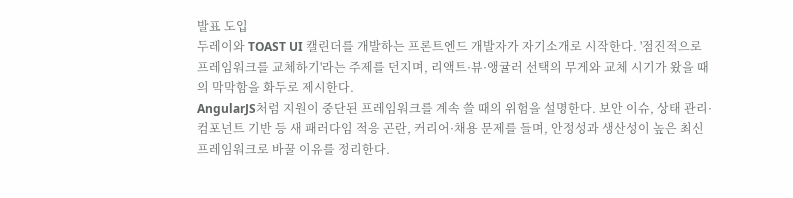발표 도입
두레이와 TOAST UI 캘린더를 개발하는 프론트엔드 개발자가 자기소개로 시작한다. '점진적으로 프레임워크를 교체하기'라는 주제를 던지며, 리액트·뷰·앵귤러 선택의 무게와 교체 시기가 왔을 때의 막막함을 화두로 제시한다.
AngularJS처럼 지원이 중단된 프레임워크를 계속 쓸 때의 위험을 설명한다. 보안 이슈, 상태 관리·컴포넌트 기반 등 새 패러다임 적응 곤란, 커리어·채용 문제를 들며, 안정성과 생산성이 높은 최신 프레임워크로 바꿀 이유를 정리한다.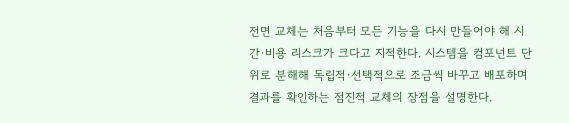전면 교체는 처음부터 모든 기능을 다시 만들어야 해 시간·비용 리스크가 크다고 지적한다. 시스템을 컴포넌트 단위로 분해해 독립적·선택적으로 조금씩 바꾸고 배포하며 결과를 확인하는 점진적 교체의 장점을 설명한다.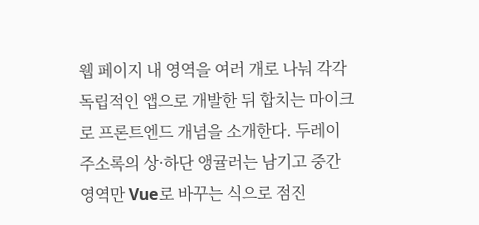웹 페이지 내 영역을 여러 개로 나눠 각각 독립적인 앱으로 개발한 뒤 합치는 마이크로 프론트엔드 개념을 소개한다. 두레이 주소록의 상·하단 앵귤러는 남기고 중간 영역만 Vue로 바꾸는 식으로 점진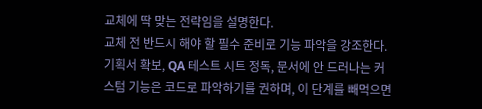교체에 딱 맞는 전략임을 설명한다.
교체 전 반드시 해야 할 필수 준비로 기능 파악을 강조한다. 기획서 확보, QA 테스트 시트 정독, 문서에 안 드러나는 커스텀 기능은 코드로 파악하기를 권하며, 이 단계를 빼먹으면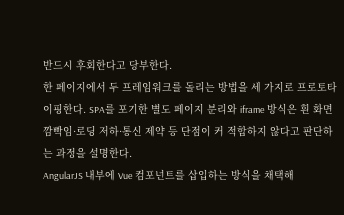반드시 후회한다고 당부한다.
한 페이지에서 두 프레임워크를 돌리는 방법을 세 가지로 프로토타이핑한다. SPA를 포기한 별도 페이지 분리와 iframe 방식은 흰 화면 깜빡임·로딩 저하·통신 제약 등 단점이 커 적합하지 않다고 판단하는 과정을 설명한다.
AngularJS 내부에 Vue 컴포넌트를 삽입하는 방식을 채택해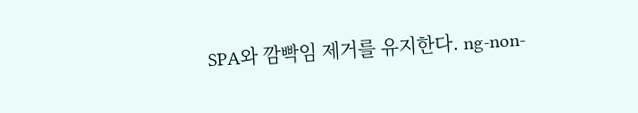SPA와 깜빡임 제거를 유지한다. ng-non-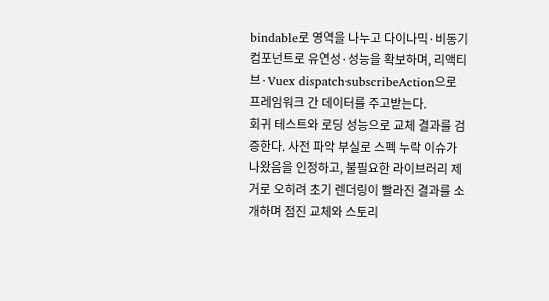bindable로 영역을 나누고 다이나믹·비동기 컴포넌트로 유연성·성능을 확보하며, 리액티브·Vuex dispatch·subscribeAction으로 프레임워크 간 데이터를 주고받는다.
회귀 테스트와 로딩 성능으로 교체 결과를 검증한다. 사전 파악 부실로 스펙 누락 이슈가 나왔음을 인정하고, 불필요한 라이브러리 제거로 오히려 초기 렌더링이 빨라진 결과를 소개하며 점진 교체와 스토리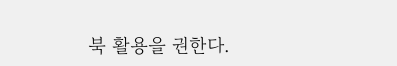북 활용을 권한다.